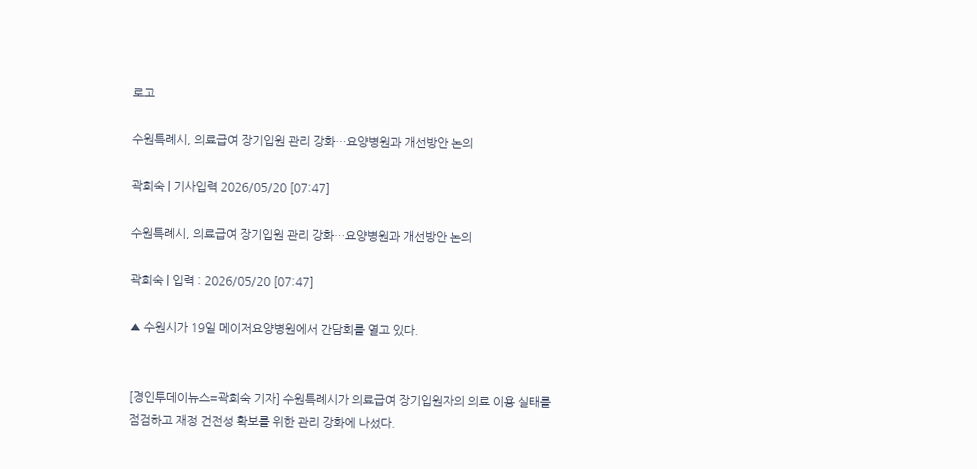로고

수원특례시, 의료급여 장기입원 관리 강화…요양병원과 개선방안 논의

곽희숙 | 기사입력 2026/05/20 [07:47]

수원특례시, 의료급여 장기입원 관리 강화…요양병원과 개선방안 논의

곽희숙 | 입력 : 2026/05/20 [07:47]

▲ 수원시가 19일 메이저요양병원에서 간담회를 열고 있다.


[경인투데이뉴스=곽희숙 기자] 수원특례시가 의료급여 장기입원자의 의료 이용 실태를 점검하고 재정 건전성 확보를 위한 관리 강화에 나섰다.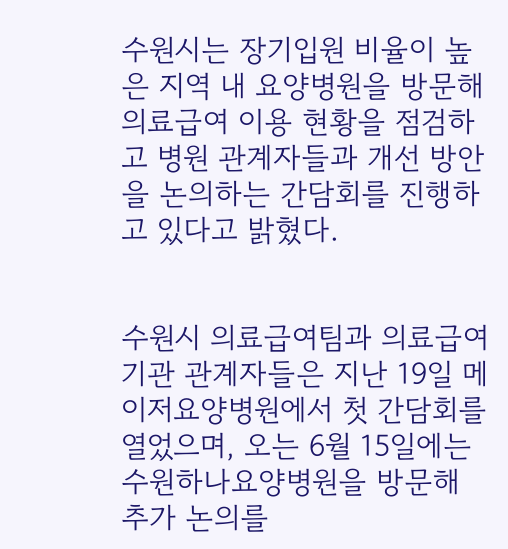수원시는 장기입원 비율이 높은 지역 내 요양병원을 방문해 의료급여 이용 현황을 점검하고 병원 관계자들과 개선 방안을 논의하는 간담회를 진행하고 있다고 밝혔다.


수원시 의료급여팀과 의료급여기관 관계자들은 지난 19일 메이저요양병원에서 첫 간담회를 열었으며, 오는 6월 15일에는 수원하나요양병원을 방문해 추가 논의를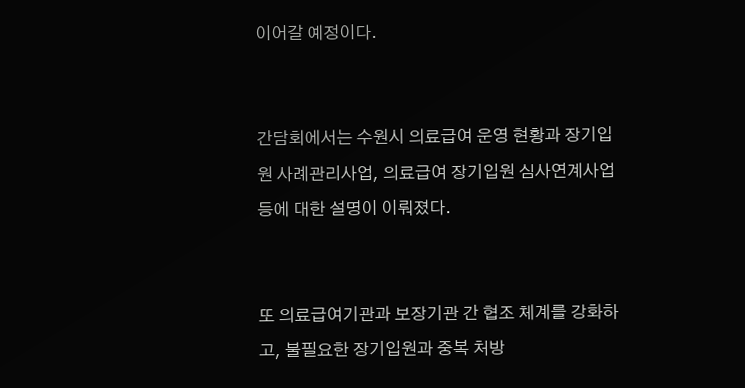이어갈 예정이다.


간담회에서는 수원시 의료급여 운영 현황과 장기입원 사례관리사업, 의료급여 장기입원 심사연계사업 등에 대한 설명이 이뤄졌다.


또 의료급여기관과 보장기관 간 협조 체계를 강화하고, 불필요한 장기입원과 중복 처방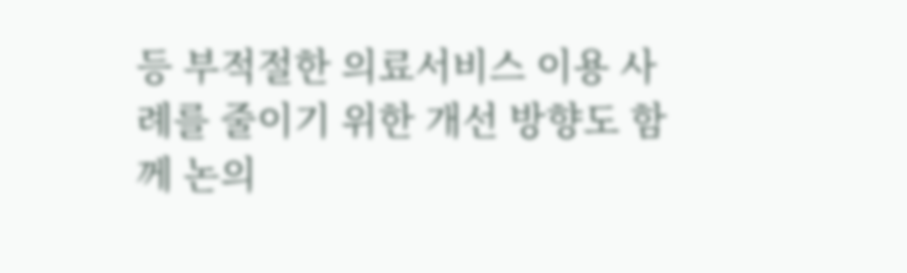등 부적절한 의료서비스 이용 사례를 줄이기 위한 개선 방향도 함께 논의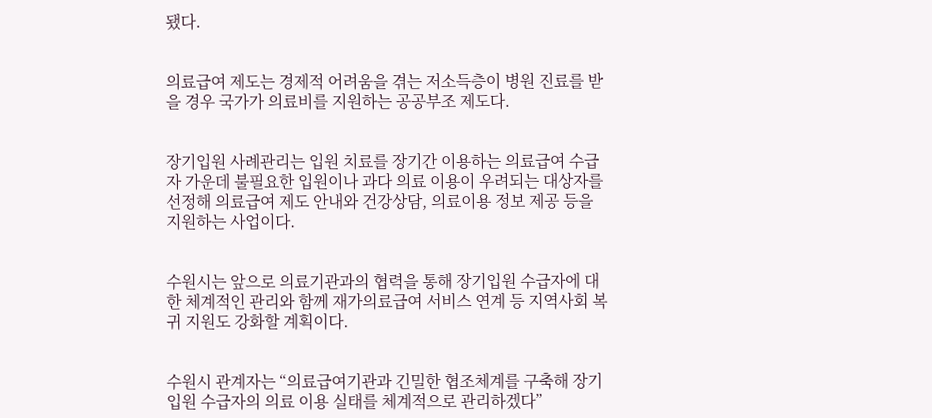됐다.


의료급여 제도는 경제적 어려움을 겪는 저소득층이 병원 진료를 받을 경우 국가가 의료비를 지원하는 공공부조 제도다.


장기입원 사례관리는 입원 치료를 장기간 이용하는 의료급여 수급자 가운데 불필요한 입원이나 과다 의료 이용이 우려되는 대상자를 선정해 의료급여 제도 안내와 건강상담, 의료이용 정보 제공 등을 지원하는 사업이다.


수원시는 앞으로 의료기관과의 협력을 통해 장기입원 수급자에 대한 체계적인 관리와 함께 재가의료급여 서비스 연계 등 지역사회 복귀 지원도 강화할 계획이다.


수원시 관계자는 “의료급여기관과 긴밀한 협조체계를 구축해 장기입원 수급자의 의료 이용 실태를 체계적으로 관리하겠다”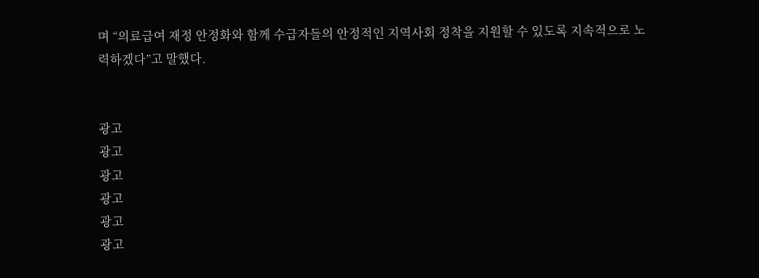며 “의료급여 재정 안정화와 함께 수급자들의 안정적인 지역사회 정착을 지원할 수 있도록 지속적으로 노력하겠다”고 말했다.


광고
광고
광고
광고
광고
광고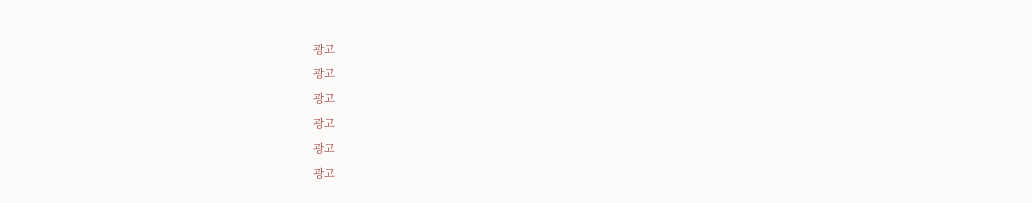광고
광고
광고
광고
광고
광고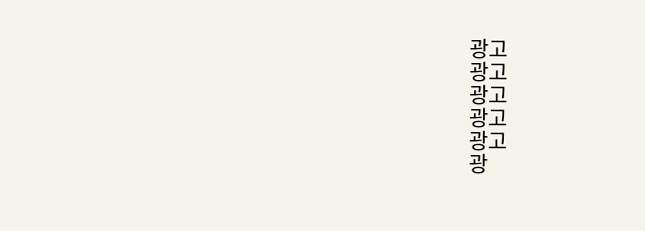광고
광고
광고
광고
광고
광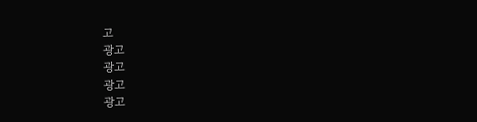고
광고
광고
광고
광고